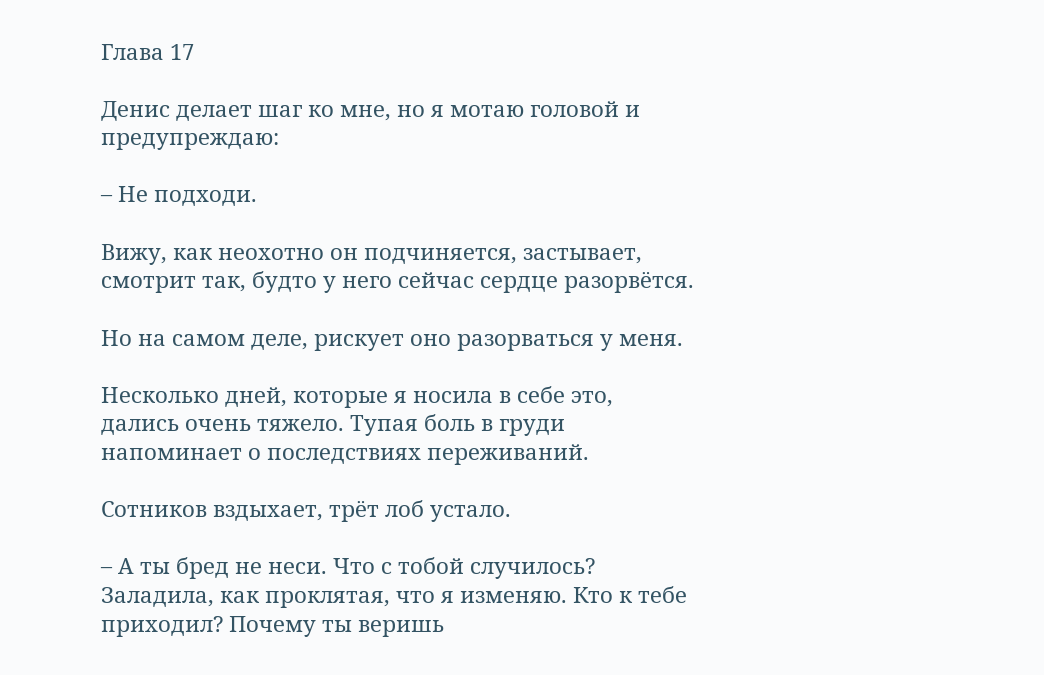Глава 17

Денис делает шаг ко мне, но я мотаю головой и предупреждаю:

– Не подходи.

Вижу, как неохотно он подчиняется, застывает, смотрит так, будто у него сейчас сердце разорвётся.

Но на самом деле, рискует оно разорваться у меня.

Несколько дней, которые я носила в себе это, дались очень тяжело. Тупая боль в груди напоминает о последствиях переживаний.

Сотников вздыхает, трёт лоб устало.

– А ты бред не неси. Что с тобой случилось? Заладила, как проклятая, что я изменяю. Кто к тебе приходил? Почему ты веришь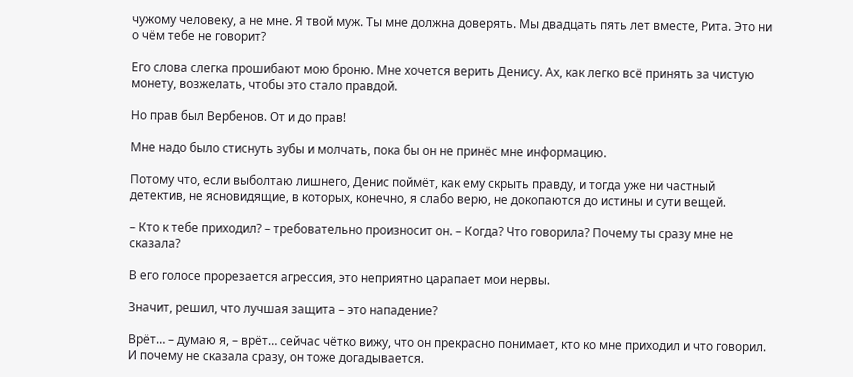чужому человеку, а не мне. Я твой муж. Ты мне должна доверять. Мы двадцать пять лет вместе, Рита. Это ни о чём тебе не говорит?

Его слова слегка прошибают мою броню. Мне хочется верить Денису. Ах, как легко всё принять за чистую монету, возжелать, чтобы это стало правдой.

Но прав был Вербенов. От и до прав!

Мне надо было стиснуть зубы и молчать, пока бы он не принёс мне информацию.

Потому что, если выболтаю лишнего, Денис поймёт, как ему скрыть правду, и тогда уже ни частный детектив, не ясновидящие, в которых, конечно, я слабо верю, не докопаются до истины и сути вещей.

– Кто к тебе приходил? – требовательно произносит он. – Когда? Что говорила? Почему ты сразу мне не сказала?

В его голосе прорезается агрессия, это неприятно царапает мои нервы.

Значит, решил, что лучшая защита – это нападение?

Врёт… – думаю я, – врёт… сейчас чётко вижу, что он прекрасно понимает, кто ко мне приходил и что говорил. И почему не сказала сразу, он тоже догадывается.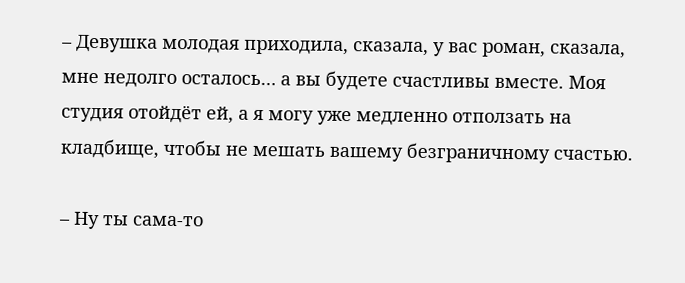– Девушка молодая приходила, сказала, у вас роман, сказала, мне недолго осталось… а вы будете счастливы вместе. Моя студия отойдёт ей, а я могу уже медленно отползать на кладбище, чтобы не мешать вашему безграничному счастью.

– Ну ты сама-то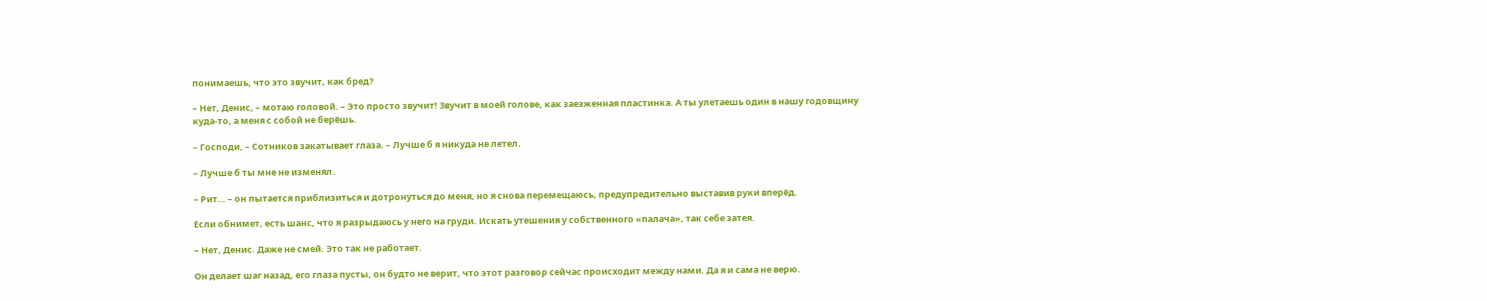понимаешь, что это звучит, как бред?

– Нет, Денис, – мотаю головой. – Это просто звучит! Звучит в моей голове, как заезженная пластинка. А ты улетаешь один в нашу годовщину куда-то, а меня с собой не берёшь.

– Господи, – Сотников закатывает глаза. – Лучше б я никуда не летел.

– Лучше б ты мне не изменял.

– Рит… – он пытается приблизиться и дотронуться до меня, но я снова перемещаюсь, предупредительно выставив руки вперёд.

Если обнимет, есть шанс, что я разрыдаюсь у него на груди. Искать утешения у собственного «палача», так себе затея.

– Нет, Денис. Даже не смей. Это так не работает.

Он делает шаг назад, его глаза пусты, он будто не верит, что этот разговор сейчас происходит между нами. Да я и сама не верю.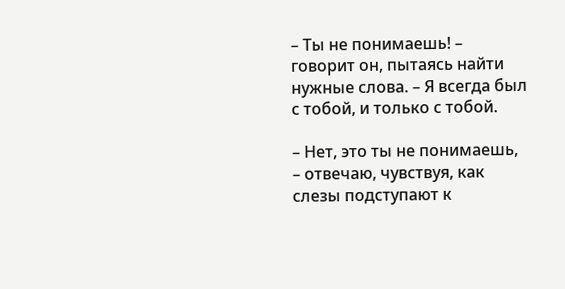– Ты не понимаешь! – говорит он, пытаясь найти нужные слова. – Я всегда был с тобой, и только с тобой.

– Нет, это ты не понимаешь, – отвечаю, чувствуя, как слезы подступают к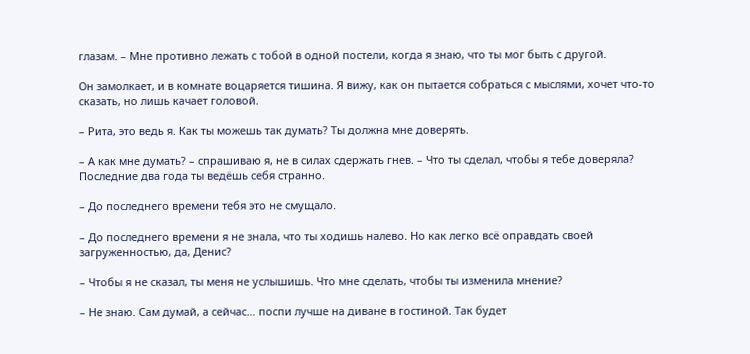глазам. – Мне противно лежать с тобой в одной постели, когда я знаю, что ты мог быть с другой.

Он замолкает, и в комнате воцаряется тишина. Я вижу, как он пытается собраться с мыслями, хочет что-то сказать, но лишь качает головой.

– Рита, это ведь я. Как ты можешь так думать? Ты должна мне доверять.

– А как мне думать? – спрашиваю я, не в силах сдержать гнев. – Что ты сделал, чтобы я тебе доверяла? Последние два года ты ведёшь себя странно.

– До последнего времени тебя это не смущало.

– До последнего времени я не знала, что ты ходишь налево. Но как легко всё оправдать своей загруженностью, да, Денис?

– Чтобы я не сказал, ты меня не услышишь. Что мне сделать, чтобы ты изменила мнение?

– Не знаю. Сам думай, а сейчас… поспи лучше на диване в гостиной. Так будет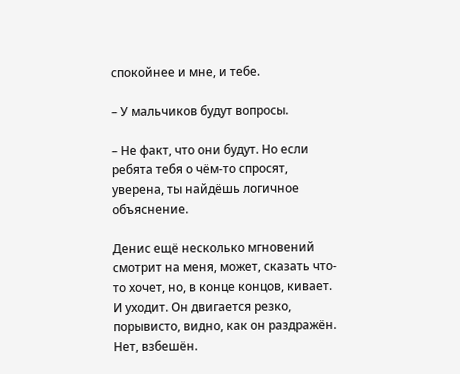спокойнее и мне, и тебе.

– У мальчиков будут вопросы.

– Не факт, что они будут. Но если ребята тебя о чём-то спросят, уверена, ты найдёшь логичное объяснение.

Денис ещё несколько мгновений смотрит на меня, может, сказать что-то хочет, но, в конце концов, кивает. И уходит. Он двигается резко, порывисто, видно, как он раздражён. Нет, взбешён.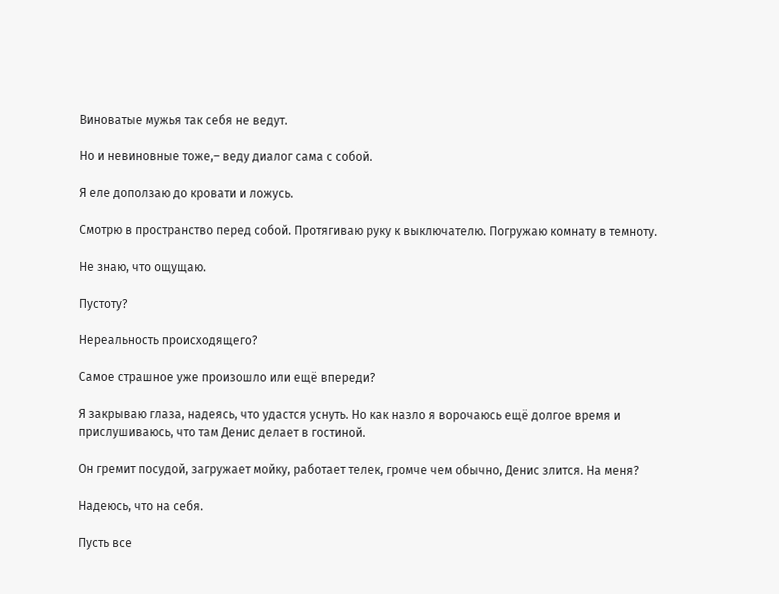Виноватые мужья так себя не ведут.

Но и невиновные тоже,– веду диалог сама с собой.

Я еле доползаю до кровати и ложусь.

Смотрю в пространство перед собой. Протягиваю руку к выключателю. Погружаю комнату в темноту.

Не знаю, что ощущаю.

Пустоту?

Нереальность происходящего?

Самое страшное уже произошло или ещё впереди?

Я закрываю глаза, надеясь, что удастся уснуть. Но как назло я ворочаюсь ещё долгое время и прислушиваюсь, что там Денис делает в гостиной.

Он гремит посудой, загружает мойку, работает телек, громче чем обычно, Денис злится. На меня?

Надеюсь, что на себя.

Пусть все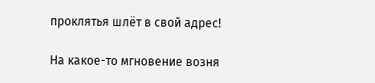проклятья шлёт в свой адрес!

На какое-то мгновение возня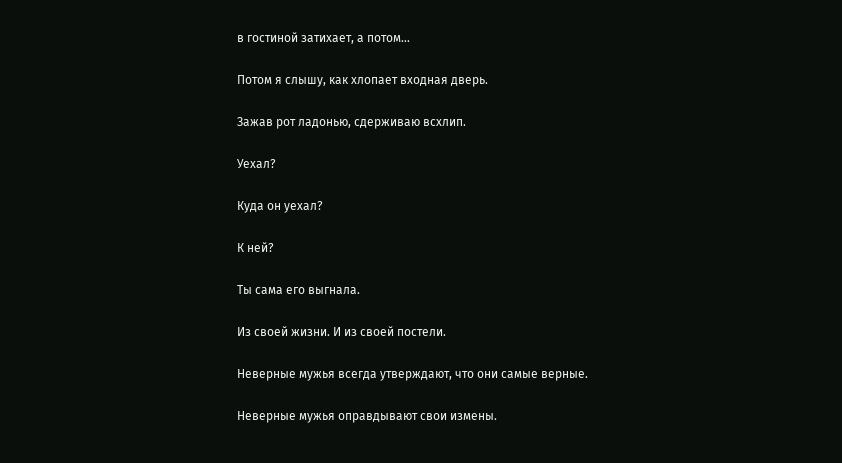в гостиной затихает, а потом…

Потом я слышу, как хлопает входная дверь.

Зажав рот ладонью, сдерживаю всхлип.

Уехал?

Куда он уехал?

К ней?

Ты сама его выгнала.

Из своей жизни. И из своей постели.

Неверные мужья всегда утверждают, что они самые верные.

Неверные мужья оправдывают свои измены.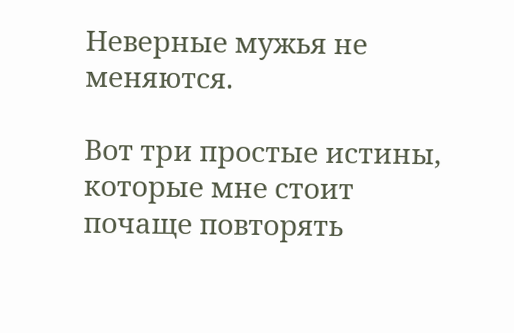Неверные мужья не меняются.

Вот три простые истины, которые мне стоит почаще повторять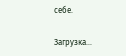себе.

Загрузка...